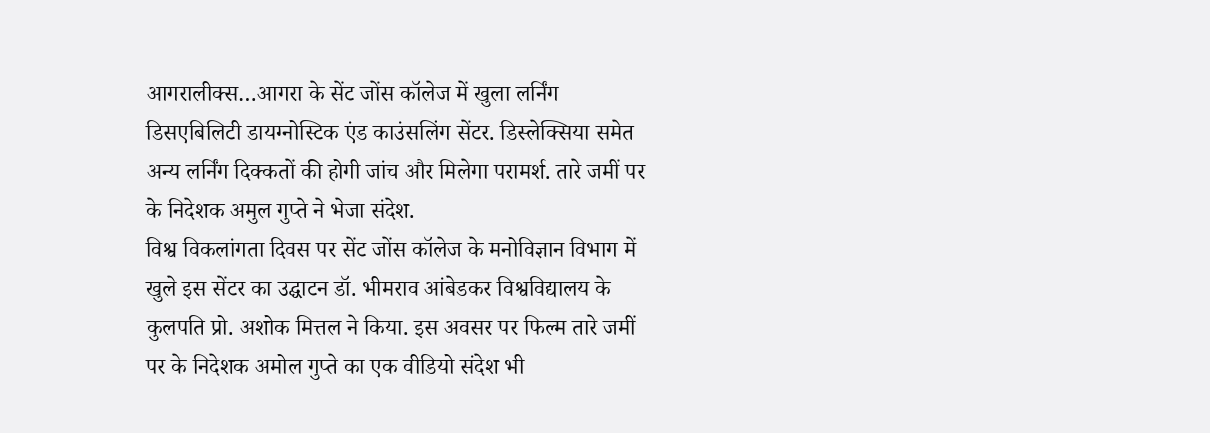आगरालीक्स…आगरा के सेंट जोंस कॉलेज में खुला लर्निंग डिसएबिलिटी डायग्नोस्टिक एंड काउंसलिंग सेंटर. डिस्लेक्सिया समेत अन्य लर्निंग दिक्कतों की होगी जांच और मिलेगा परामर्श. तारे जमीं पर के निदेशक अमुल गुप्ते ने भेजा संदेश.
विश्व विकलांगता दिवस पर सेंट जोंस कॉलेज के मनोविज्ञान विभाग में खुले इस सेंटर का उद्घाटन डॉ. भीमराव आंबेडकर विश्वविद्यालय के कुलपति प्रो. अशोक मित्तल ने किया. इस अवसर पर फिल्म तारे जमीं पर के निदेशक अमोल गुप्ते का एक वीडियो संदेश भी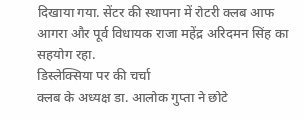दिखाया गया. सेंटर की स्थापना में रोटरी क्लब आफ आगरा और पूर्व विधायक राजा महेंद्र अरिदमन सिंह का सहयोग रहा.
डिस्लेक्सिया पर की चर्चा
क्लब के अध्यक्ष डा. आलोक गुप्ता ने छोटे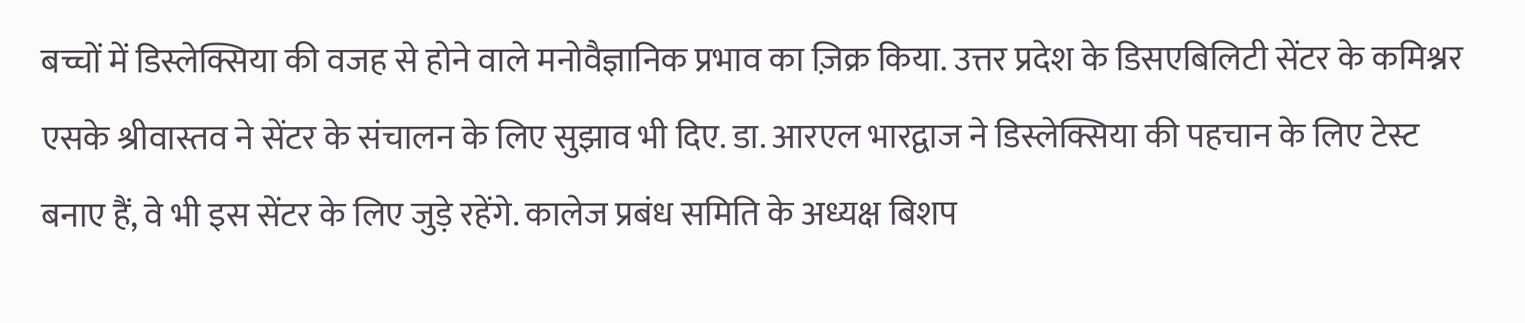बच्चों में डिस्लेक्सिया की वजह से होने वाले मनोवैज्ञानिक प्रभाव का ज़िक्र किया. उत्तर प्रदेश के डिसएबिलिटी सेंटर के कमिश्नर एसके श्रीवास्तव ने सेंटर के संचालन के लिए सुझाव भी दिए. डा. आरएल भारद्वाज ने डिस्लेक्सिया की पहचान के लिए टेस्ट बनाए हैं, वे भी इस सेंटर के लिए जुड़े रहेंगे. कालेज प्रबंध समिति के अध्यक्ष बिशप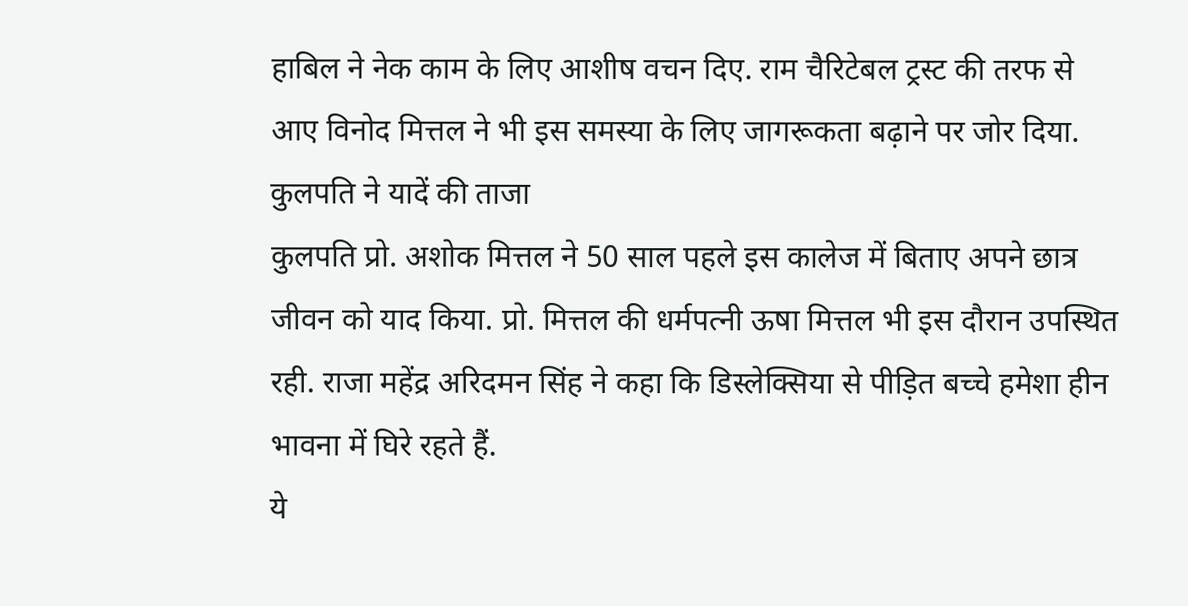हाबिल ने नेक काम के लिए आशीष वचन दिए. राम चैरिटेबल ट्रस्ट की तरफ से आए विनोद मित्तल ने भी इस समस्या के लिए जागरूकता बढ़ाने पर जोर दिया.
कुलपति ने यादें की ताजा
कुलपति प्रो. अशोक मित्तल ने 50 साल पहले इस कालेज में बिताए अपने छात्र जीवन को याद किया. प्रो. मित्तल की धर्मपत्नी ऊषा मित्तल भी इस दौरान उपस्थित रही. राजा महेंद्र अरिदमन सिंह ने कहा कि डिस्लेक्सिया से पीड़ित बच्चे हमेशा हीन भावना में घिरे रहते हैं.
ये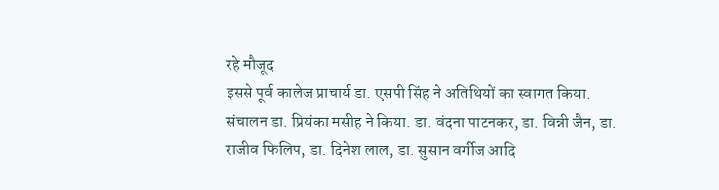रहे मौजूद
इससे पूर्व कालेज प्राचार्य डा. एसपी सिंह ने अतिथियों का स्वागत किया. संचालन डा. प्रियंका मसीह ने किया. डा. वंदना पाटनकर, डा. विन्नी जैन, डा. राजीव फिलिप, डा. दिनेश लाल, डा. सुसान वर्गीज आदि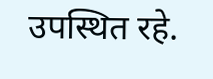उपस्थित रहे.